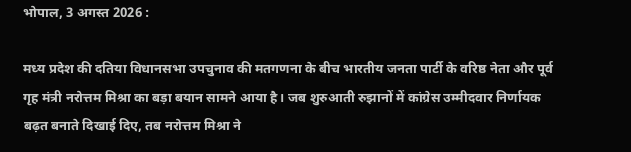भोपाल, 3 अगस्त 2026 :

मध्य प्रदेश की दतिया विधानसभा उपचुनाव की मतगणना के बीच भारतीय जनता पार्टी के वरिष्ठ नेता और पूर्व गृह मंत्री नरोत्तम मिश्रा का बड़ा बयान सामने आया है। जब शुरुआती रुझानों में कांग्रेस उम्मीदवार निर्णायक बढ़त बनाते दिखाई दिए, तब नरोत्तम मिश्रा ने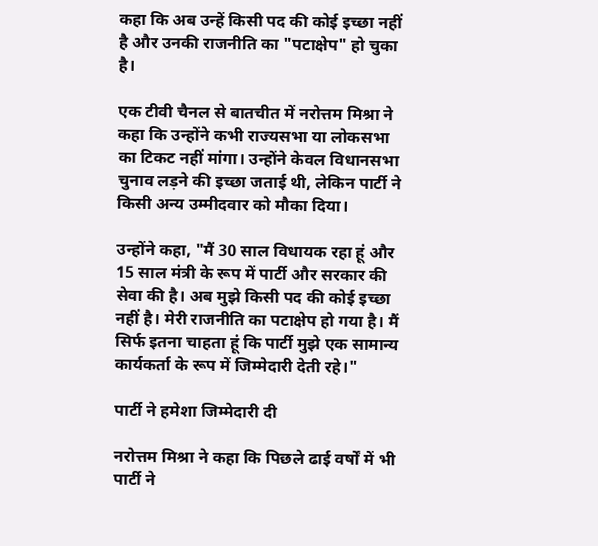कहा कि अब उन्हें किसी पद की कोई इच्छा नहीं है और उनकी राजनीति का "पटाक्षेप" हो चुका है।

एक टीवी चैनल से बातचीत में नरोत्तम मिश्रा ने कहा कि उन्होंने कभी राज्यसभा या लोकसभा का टिकट नहीं मांगा। उन्होंने केवल विधानसभा चुनाव लड़ने की इच्छा जताई थी, लेकिन पार्टी ने किसी अन्य उम्मीदवार को मौका दिया।

उन्होंने कहा, "मैं 30 साल विधायक रहा हूं और 15 साल मंत्री के रूप में पार्टी और सरकार की सेवा की है। अब मुझे किसी पद की कोई इच्छा नहीं है। मेरी राजनीति का पटाक्षेप हो गया है। मैं सिर्फ इतना चाहता हूं कि पार्टी मुझे एक सामान्य कार्यकर्ता के रूप में जिम्मेदारी देती रहे।"

पार्टी ने हमेशा जिम्मेदारी दी

नरोत्तम मिश्रा ने कहा कि पिछले ढाई वर्षों में भी पार्टी ने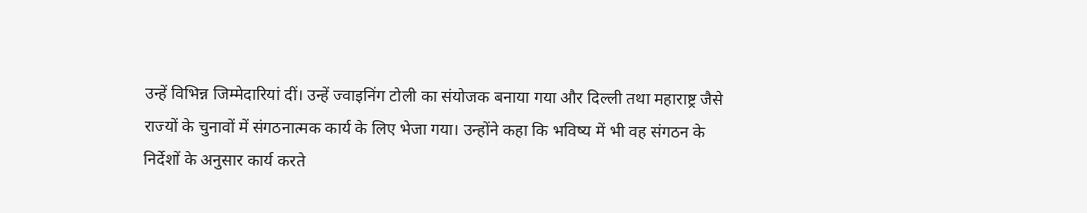उन्हें विभिन्न जिम्मेदारियां दीं। उन्हें ज्वाइनिंग टोली का संयोजक बनाया गया और दिल्ली तथा महाराष्ट्र जैसे राज्यों के चुनावों में संगठनात्मक कार्य के लिए भेजा गया। उन्होंने कहा कि भविष्य में भी वह संगठन के निर्देशों के अनुसार कार्य करते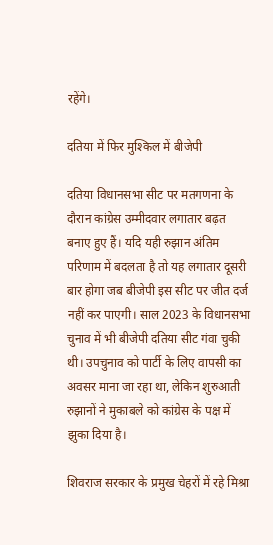रहेंगे।

दतिया में फिर मुश्किल में बीजेपी

दतिया विधानसभा सीट पर मतगणना के दौरान कांग्रेस उम्मीदवार लगातार बढ़त बनाए हुए हैं। यदि यही रुझान अंतिम परिणाम में बदलता है तो यह लगातार दूसरी बार होगा जब बीजेपी इस सीट पर जीत दर्ज नहीं कर पाएगी। साल 2023 के विधानसभा चुनाव में भी बीजेपी दतिया सीट गंवा चुकी थी। उपचुनाव को पार्टी के लिए वापसी का अवसर माना जा रहा था, लेकिन शुरुआती रुझानों ने मुकाबले को कांग्रेस के पक्ष में झुका दिया है।

शिवराज सरकार के प्रमुख चेहरों में रहे मिश्रा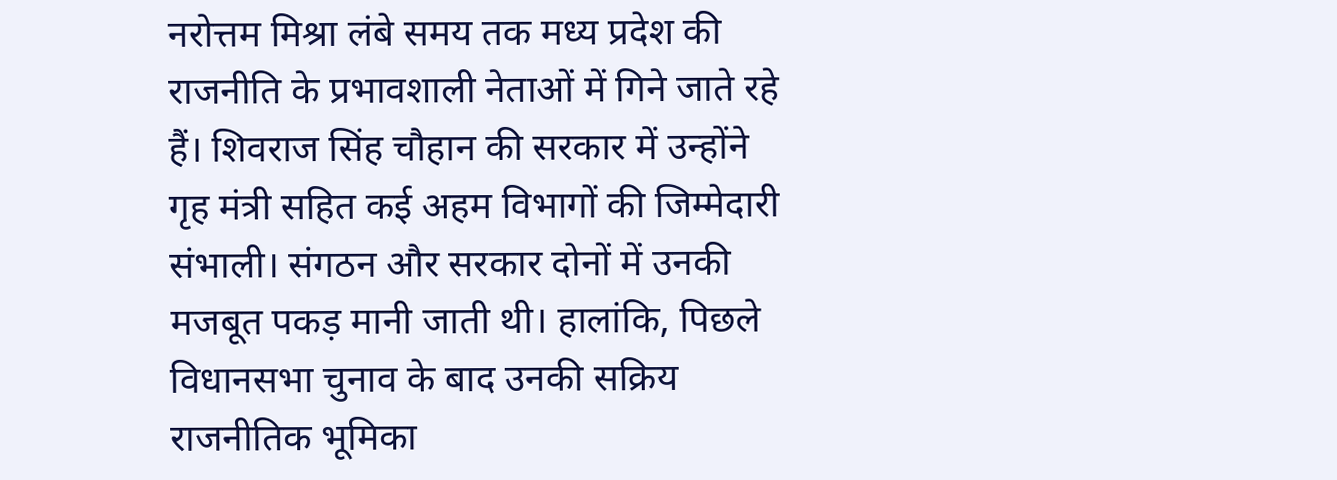नरोत्तम मिश्रा लंबे समय तक मध्य प्रदेश की राजनीति के प्रभावशाली नेताओं में गिने जाते रहे हैं। शिवराज सिंह चौहान की सरकार में उन्होंने गृह मंत्री सहित कई अहम विभागों की जिम्मेदारी संभाली। संगठन और सरकार दोनों में उनकी मजबूत पकड़ मानी जाती थी। हालांकि, पिछले विधानसभा चुनाव के बाद उनकी सक्रिय राजनीतिक भूमिका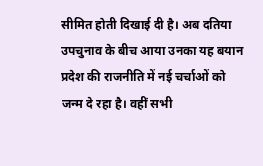सीमित होती दिखाई दी है। अब दतिया उपचुनाव के बीच आया उनका यह बयान प्रदेश की राजनीति में नई चर्चाओं को जन्म दे रहा है। वहीं सभी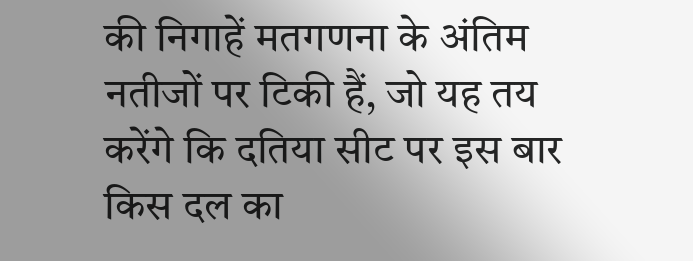की निगाहें मतगणना के अंतिम नतीजों पर टिकी हैं, जो यह तय करेंगे कि दतिया सीट पर इस बार किस दल का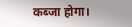कब्जा होगा।